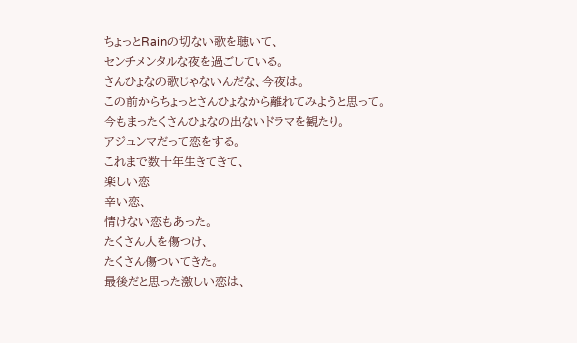ちょっとRainの切ない歌を聴いて、
センチメンタルな夜を過ごしている。
さんひょなの歌じゃないんだな、今夜は。
この前からちょっとさんひょなから離れてみようと思って。
今もまったくさんひょなの出ないドラマを観たり。
アジュンマだって恋をする。
これまで数十年生きてきて、
楽しい恋
辛い恋、
情けない恋もあった。
たくさん人を傷つけ、
たくさん傷ついてきた。
最後だと思った激しい恋は、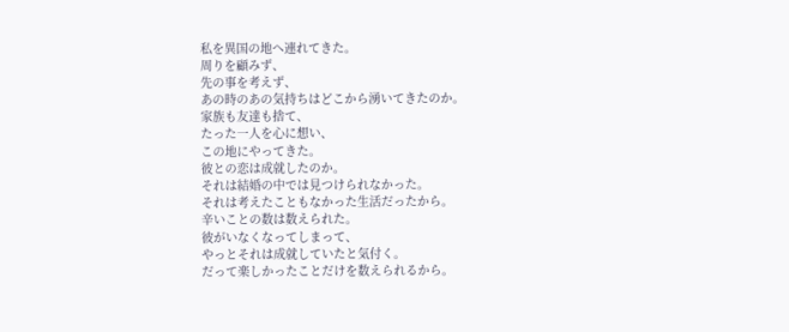私を異国の地へ連れてきた。
周りを顧みず、
先の事を考えず、
あの時のあの気持ちはどこから湧いてきたのか。
家族も友達も捨て、
たった一人を心に想い、
この地にやってきた。
彼との恋は成就したのか。
それは結婚の中では見つけられなかった。
それは考えたこともなかった生活だったから。
辛いことの数は数えられた。
彼がいなくなってしまって、
やっとそれは成就していたと気付く。
だって楽しかったことだけを数えられるから。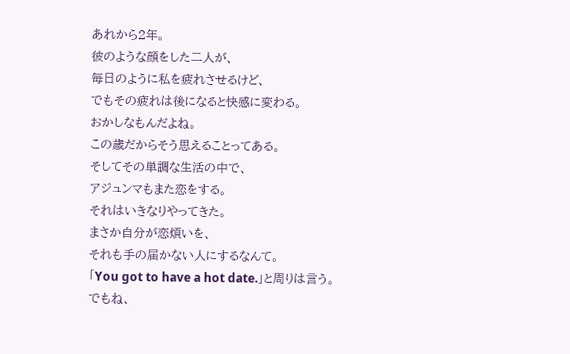あれから2年。
彼のような顔をした二人が、
毎日のように私を疲れさせるけど、
でもその疲れは後になると快感に変わる。
おかしなもんだよね。
この歳だからそう思えることってある。
そしてその単調な生活の中で、
アジュンマもまた恋をする。
それはいきなりやってきた。
まさか自分が恋煩いを、
それも手の届かない人にするなんて。
「You got to have a hot date.」と周りは言う。
でもね、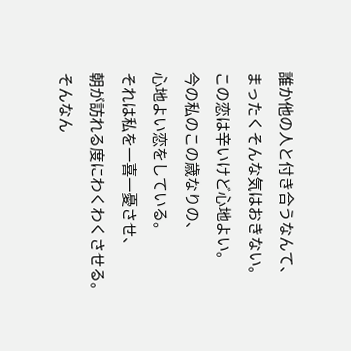誰か他の人と付き合うなんて、
まったくそんな気はおきない。
この恋は辛いけど心地よい。
今の私のこの歳なりの、
心地よい恋をしている。
それは私を一喜一憂させ、
朝が訪れる度にわくわくさせる。
そんなん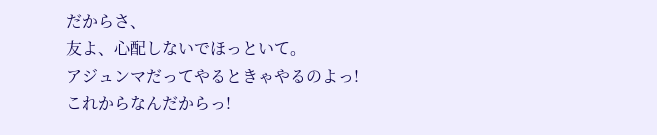だからさ、
友よ、心配しないでほっといて。
アジュンマだってやるときゃやるのよっ!
これからなんだからっ!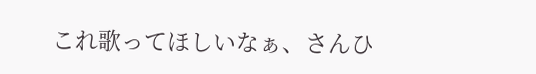これ歌ってほしいなぁ、さんひ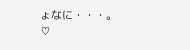ょなに・・・。♡